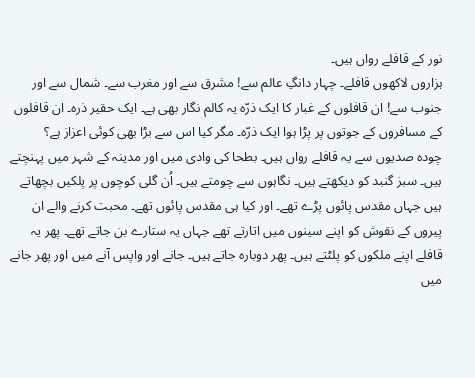نور کے قافلے رواں ہیں۔
ہزاروں لاکھوں قافلے۔ چہار دانگِ عالم سے! مشرق سے اور مغرب سے۔ شمال سے اور جنوب سے! ان قافلوں کے غبار کا ایک ذرّہ یہ کالم نگار بھی ہے۔ ایک حقیر ذرہ۔ ان قافلوں کے مسافروں کے جوتوں پر پڑا ہوا ایک ذرّہ۔ مگر کیا اس سے بڑا بھی کوئی اعزاز ہے؟
چودہ صدیوں سے یہ قافلے رواں ہیں۔ بطحا کی وادی میں اور مدینہ کے شہر میں پہنچتے ہیں۔ سبز گنبد کو دیکھتے ہیں۔ نگاہوں سے چومتے ہیں۔ اُن گلی کوچوں پر پلکیں بچھاتے ہیں جہاں مقدس پائوں پڑے تھے۔ اور کیا ہی مقدس پائوں تھے۔ محبت کرنے والے ان پیروں کے نقوش کو اپنے سینوں میں اتارتے تھے جہاں یہ ستارے بن جاتے تھے۔ پھر یہ قافلے اپنے ملکوں کو پلٹتے ہیں۔ پھر دوبارہ جاتے ہیں۔ جانے اور واپس آنے میں اور پھر جانے میں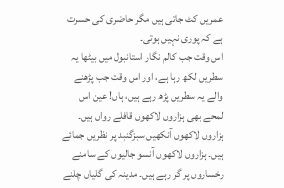عمریں کٹ جاتی ہیں مگر حاضری کی حسرت ہے کہ پوری نہیں ہوتی۔
اس وقت جب کالم نگار استانبول میں بیٹھا یہ سطریں لکھ رہا ہے، اور اس وقت جب پڑھنے والے یہ سطریں پڑھ رہے ہیں، ہاں! عین اس لمحے بھی ہزاروں لاکھوں قافلے رواں ہیں۔ ہزاروں لاکھوں آنکھیں سبزگنبد پر نظریں جمائے ہیں۔ ہزاروں لاکھوں آنسو جالیوں کے سامنے رخساروں پر گر رہے ہیں۔ مدینہ کی گلیاں چلنے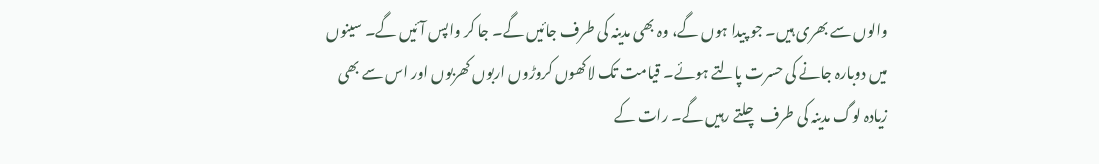والوں سے بھری ہیں۔ جو پیدا ہوں گے، وہ بھی مدینہ کی طرف جائیں گے۔ جا کر واپس آئیں گے۔ سینوں میں دوبارہ جانے کی حسرت پالتے ہوئے۔ قیامت تک لاکھوں کروڑوں اربوں کھربوں اور اس سے بھی زیادہ لوگ مدینہ کی طرف چلتے رہیں گے۔ رات کے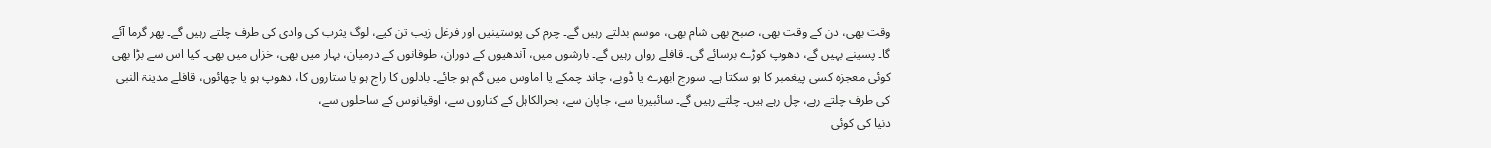وقت بھی، دن کے وقت بھی، صبح بھی شام بھی، موسم بدلتے رہیں گے۔ چرم کی پوستینیں اور فرغل زیب تن کیے، لوگ یثرب کی وادی کی طرف چلتے رہیں گے۔ پھر گرما آئے گا۔ پسینے بہیں گے، دھوپ کوڑے برسائے گی۔ قافلے رواں رہیں گے۔ بارشوں میں، آندھیوں کے دوران، طوفانوں کے درمیان، بہار میں بھی، خزاں میں بھی۔ کیا اس سے بڑا بھی کوئی معجزہ کسی پیغمبر کا ہو سکتا ہے۔ سورج ابھرے یا ڈوبے، چاند چمکے یا اماوس میں گم ہو جائے۔ بادلوں کا راج ہو یا ستاروں کا، دھوپ ہو یا چھائوں، قافلے مدینۃ النبی کی طرف چلتے رہے، چل رہے ہیں۔ چلتے رہیں گے۔ سائبیریا سے، جاپان سے، بحرالکاہل کے کناروں سے، اوقیانوس کے ساحلوں سے،
دنیا کی کوئی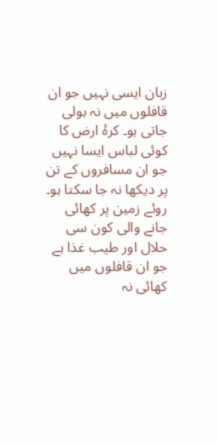زبان ایسی نہیں جو ان قافلوں میں نہ بولی جاتی ہو۔ کرۂ ارض کا کوئی لباس ایسا نہیں جو ان مسافروں کے تن پر دیکھا نہ جا سکتا ہو۔ روئے زمین پر کھائی جانے والی کون سی حلال اور طیب غذا ہے جو ان قافلوں میں کھائی نہ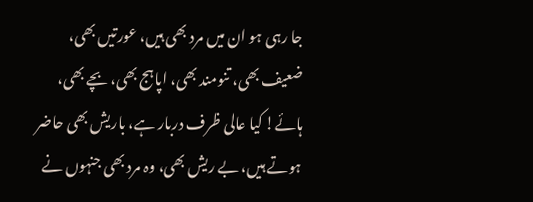جا رہی ہو ان میں مرد بھی ہیں، عورتیں بھی، ضعیف بھی، تنومند بھی، اپاہج بھی، بچے بھی، ہائے! کیا عالی ظرف دربار ہے، باریش بھی حاضر ہوتے ہیں، بے ریش بھی، وہ مرد بھی جنہوں نے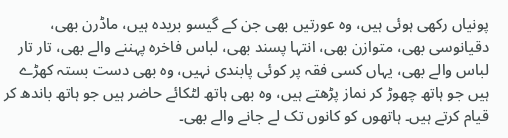پونیاں رکھی ہوئی ہیں، وہ عورتیں بھی جن کے گیسو بریدہ ہیں، ماڈرن بھی، دقیانوسی بھی، متوازن بھی، انتہا پسند بھی، لباس فاخرہ پہننے والے بھی، تار تار لباس والے بھی، یہاں کسی فقہ پر کوئی پابندی نہیں، وہ بھی دست بستہ کھڑے ہیں جو ہاتھ چھوڑ کر نماز پڑھتے ہیں، وہ بھی ہاتھ لٹکائے حاضر ہیں جو ہاتھ باندھ کر قیام کرتے ہیں۔ ہاتھوں کو کانوں تک لے جانے والے بھی۔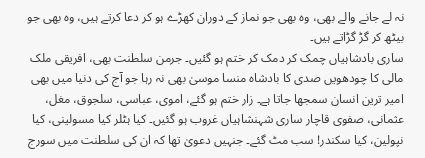نہ لے جانے والے بھی، وہ بھی جو نماز کے دوران کھڑے ہو کر دعا کرتے ہیں، وہ بھی جو بیٹھ کر گڑ گڑاتے ہیں۔
ساری بادشاہیاں چمک کر دمک کر ختم ہو گئیں۔ جرمن سلطنت بھی، افریقی ملک مالی کا چودھویں صدی کا بادشاہ منسا موسیٰ بھی نہ رہا جو آج کی دنیا میں بھی امیر ترین انسان سمجھا جاتا ہے۔ زار ختم ہو گئے، اموی، عباسی، سلجوق، مغل، عثمانی، صفوی قاچار ساری شہنشاہیاں غروب ہو گئیں۔ کیا ہٹلر کیا مسولینی، کیا نپولین، کیا سکندر! سب مٹ گئے۔ جنہیں دعویٰ تھا کہ ان کی سلطنت میں سورج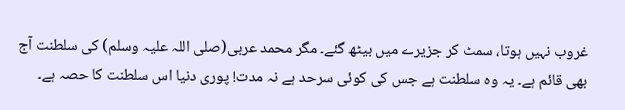غروب نہیں ہوتا، سمٹ کر جزیرے میں بیٹھ گئے۔ مگر محمد عربی(صلی اللہ علیہ وسلم) کی سلطنت آج بھی قائم ہے۔ یہ وہ سلطنت ہے جس کی کوئی سرحد ہے نہ مدت! پوری دنیا اس سلطنت کا حصہ ہے۔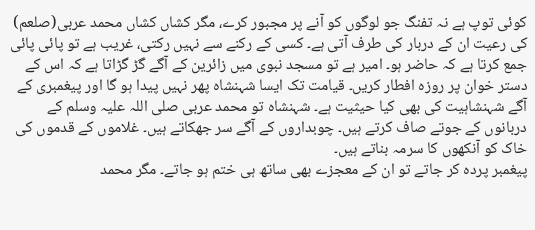کوئی توپ ہے نہ تفنگ جو لوگوں کو آنے پر مجبور کرے، مگر کشاں کشاں محمد عربی(صلعم) کی رعیت ان کے دربار کی طرف آتی ہے۔ کسی کے رکنے سے نہیں رکتی، غریب ہے تو پائی پائی جمع کرتا ہے کہ حاضر ہو۔ امیر ہے تو مسجد نبوی میں زائرین کے آگے گڑ گڑاتا ہے کہ اس کے دستر خوان پر روزہ افطار کریں۔ قیامت تک ایسا شہنشاہ پھر نہیں پیدا ہو گا اور پیغمبری کے آگے شہنشاہیت کی بھی کیا حیثیت ہے۔ شہنشاہ تو محمد عربی صلی اللہ علیہ وسلم کے دربانوں کے جوتے صاف کرتے ہیں۔ چوبداروں کے آگے سر جھکاتے ہیں۔ غلاموں کے قدموں کی خاک کو آنکھوں کا سرمہ بناتے ہیں۔
پیغمبر پردہ کر جاتے تو ان کے معجزے بھی ساتھ ہی ختم ہو جاتے۔ مگر محمد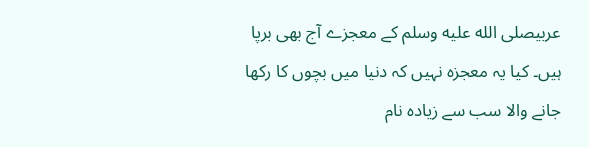عربیصلى الله عليه وسلم کے معجزے آج بھی برپا ہیں۔ کیا یہ معجزہ نہیں کہ دنیا میں بچوں کا رکھا جانے والا سب سے زیادہ نام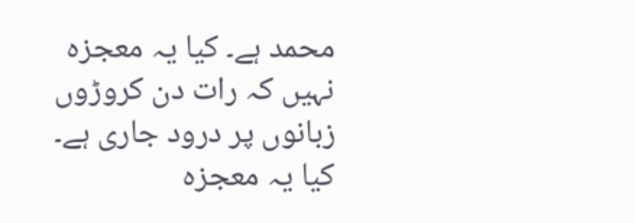محمد ہے۔ کیا یہ معجزہ نہیں کہ رات دن کروڑوں زبانوں پر درود جاری ہے۔ کیا یہ معجزہ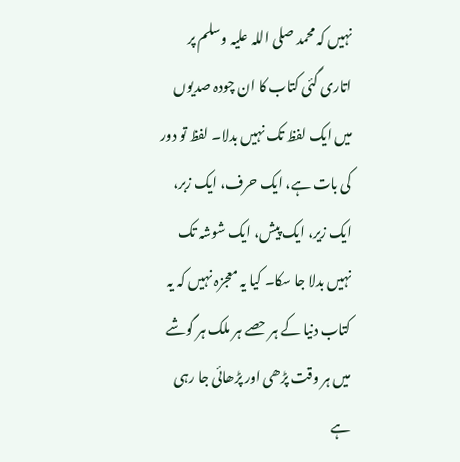نہیں کہ محمد صلی اللہ علیہ وسلم پر اتاری گئی کتاب کا ان چودہ صدیوں میں ایک لفظ تک نہیں بدلا۔ لفظ تو دور کی بات ہے، ایک حرف، ایک زبر، ایک زیر، ایک پیش، ایک شوشہ تک نہیں بدلا جا سکا۔ کیا یہ معجزہ نہیں کہ یہ کتاب دنیا کے ہر حصے ہر ملک ہر گوشے میں ہر وقت پڑھی اور پڑھائی جا رہی ہے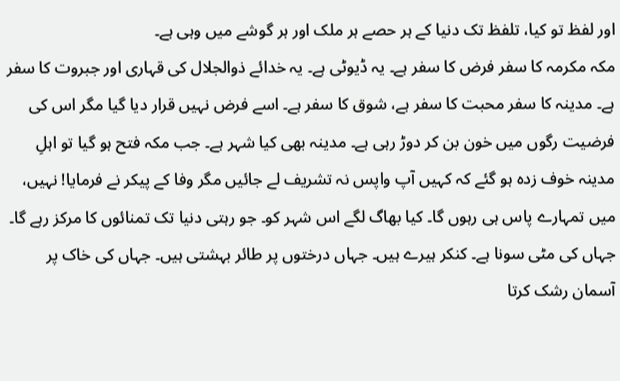اور لفظ تو کیا، تلفظ تک دنیا کے ہر حصے ہر ملک اور ہر گوشے میں وہی ہے۔
مکہ مکرمہ کا سفر فرض کا سفر ہے۔ یہ ڈیوٹی ہے۔ یہ خدائے ذوالجلال کی قہاری اور جبروت کا سفر ہے۔ مدینہ کا سفر محبت کا سفر ہے، شوق کا سفر ہے۔ اسے فرض نہیں قرار دیا گیا مگر اس کی فرضیت رگوں میں خون بن کر دوڑ رہی ہے۔ مدینہ بھی کیا شہر ہے۔ جب مکہ فتح ہو گیا تو اہلِ مدینہ خوف زدہ ہو گئے کہ کہیں آپ واپس نہ تشریف لے جائیں مگر وفا کے پیکر نے فرمایا! نہیں، میں تمہارے پاس ہی رہوں گا۔ کیا بھاگ لگے اس شہر کو۔ جو رہتی دنیا تک تمنائوں کا مرکز رہے گا۔ جہاں کی مٹی سونا ہے۔ کنکر ہیرے ہیں۔ جہاں درختوں پر طائر بہشتی ہیں۔ جہاں کی خاک پر آسمان رشک کرتا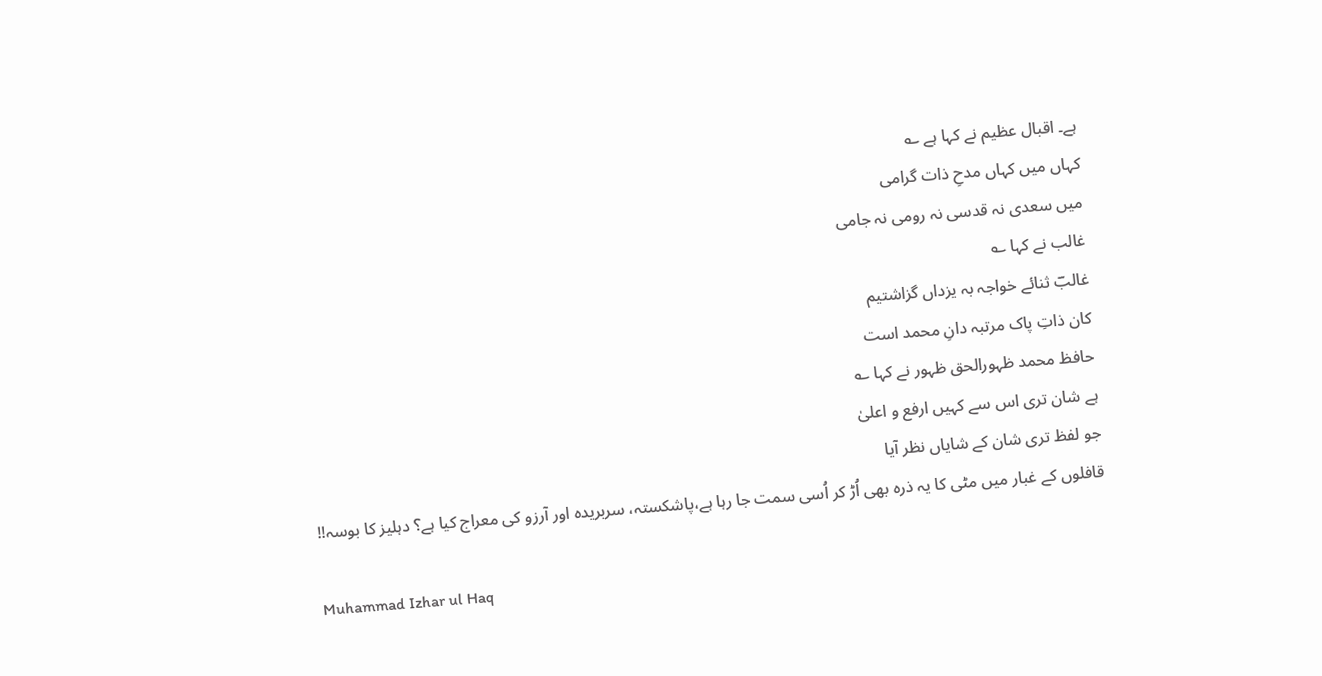ہے۔ اقبال عظیم نے کہا ہے ؎
کہاں میں کہاں مدحِ ذات گرامی
میں سعدی نہ قدسی نہ رومی نہ جامی
غالب نے کہا ؎
غالبؔ ثنائے خواجہ بہ یزداں گزاشتیم
کان ذاتِ پاک مرتبہ دانِ محمد است
حافظ محمد ظہورالحق ظہور نے کہا ؎
ہے شان تری اس سے کہیں ارفع و اعلیٰ
جو لفظ تری شان کے شایاں نظر آیا
قافلوں کے غبار میں مٹی کا یہ ذرہ بھی اُڑ کر اُسی سمت جا رہا ہے،پاشکستہ، سربریدہ اور آرزو کی معراج کیا ہے؟ دہلیز کا بوسہ!!

Muhammad Izhar ul Haq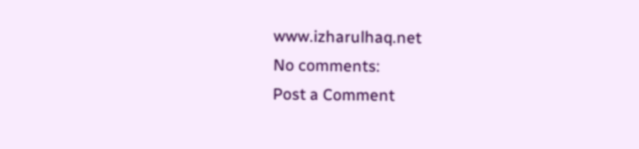www.izharulhaq.net
No comments:
Post a Comment